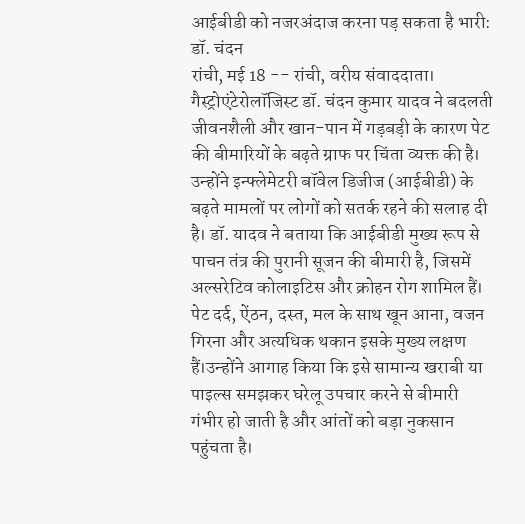आईबीडी को नजरअंदाज करना पड़ सकता है भारी: डॉ. चंदन
रांची, मई 18 -- रांची, वरीय संवाददाता। गैस्ट्रोएंटेरोलॉजिस्ट डॉ. चंदन कुमार यादव ने बदलती जीवनशैली और खान-पान में गड़बड़ी के कारण पेट की बीमारियों के बढ़ते ग्राफ पर चिंता व्यक्त की है। उन्होंने इन्फ्लेमेटरी बॉवेल डिजीज (आईबीडी) के बढ़ते मामलों पर लोगों को सतर्क रहने की सलाह दी है। डॉ. यादव ने बताया कि आईबीडी मुख्य रूप से पाचन तंत्र की पुरानी सूजन की बीमारी है, जिसमें अल्सरेटिव कोलाइटिस और क्रोहन रोग शामिल हैं। पेट दर्द, ऐंठन, दस्त, मल के साथ खून आना, वजन गिरना और अत्यधिक थकान इसके मुख्य लक्षण हैं।उन्होंने आगाह किया कि इसे सामान्य खराबी या पाइल्स समझकर घरेलू उपचार करने से बीमारी गंभीर हो जाती है और आंतों को बड़ा नुकसान पहुंचता है।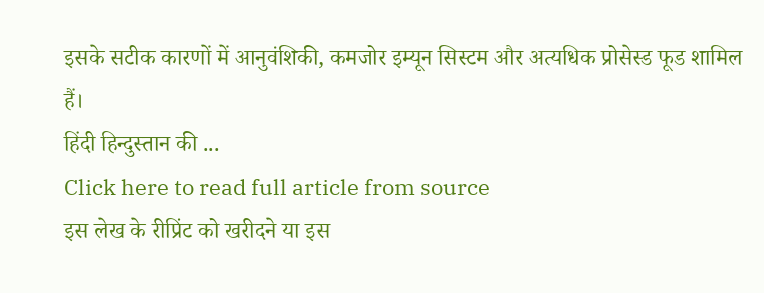इसके सटीक कारणों में आनुवंशिकी, कमजोर इम्यून सिस्टम और अत्यधिक प्रोसेस्ड फूड शामिल हैं।
हिंदी हिन्दुस्तान की ...
Click here to read full article from source
इस लेख के रीप्रिंट को खरीदने या इस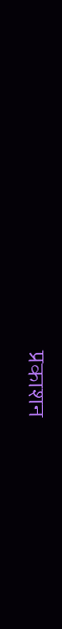प्रकाशन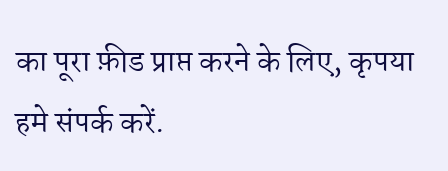का पूरा फ़ीड प्राप्त करने के लिए, कृपया
हमे संपर्क करें.